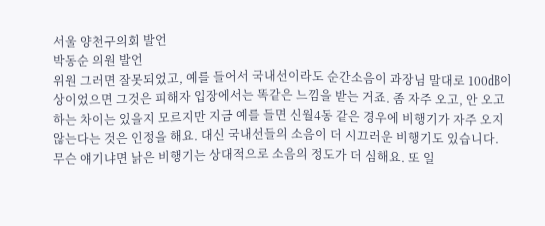서울 양천구의회 발언
박동순 의원 발언
위원 그러면 잘못되었고, 예를 들어서 국내선이라도 순간소음이 과장님 말대로 100㏈이상이었으면 그것은 피해자 입장에서는 똑같은 느낌을 받는 거죠. 좀 자주 오고, 안 오고 하는 차이는 있을지 모르지만 지금 예를 들면 신월4동 같은 경우에 비행기가 자주 오지 않는다는 것은 인정을 해요. 대신 국내선들의 소음이 더 시끄러운 비행기도 있습니다.
무슨 얘기냐면 낡은 비행기는 상대적으로 소음의 정도가 더 심해요. 또 일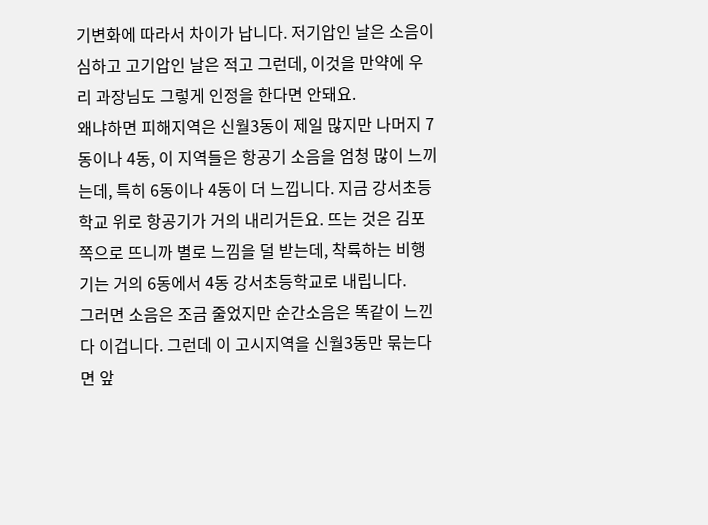기변화에 따라서 차이가 납니다. 저기압인 날은 소음이 심하고 고기압인 날은 적고 그런데, 이것을 만약에 우리 과장님도 그렇게 인정을 한다면 안돼요.
왜냐하면 피해지역은 신월3동이 제일 많지만 나머지 7동이나 4동, 이 지역들은 항공기 소음을 엄청 많이 느끼는데, 특히 6동이나 4동이 더 느낍니다. 지금 강서초등학교 위로 항공기가 거의 내리거든요. 뜨는 것은 김포 쪽으로 뜨니까 별로 느낌을 덜 받는데, 착륙하는 비행기는 거의 6동에서 4동 강서초등학교로 내립니다.
그러면 소음은 조금 줄었지만 순간소음은 똑같이 느낀다 이겁니다. 그런데 이 고시지역을 신월3동만 묶는다면 앞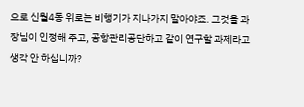으로 신월4동 위로는 비행기가 지나가지 말아야죠. 그것을 과장님이 인정해 주고, 공항관리공단하고 같이 연구할 과제라고 생각 안 하십니까?